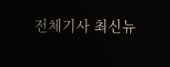전체기사 최신뉴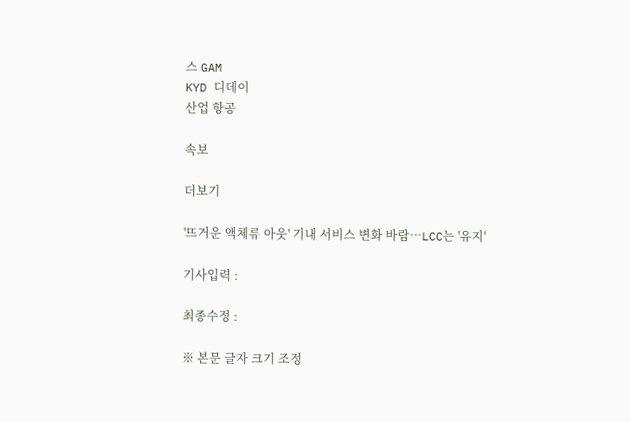스 GAM
KYD 디데이
산업 항공

속보

더보기

'뜨거운 액체류 아웃' 기내 서비스 변화 바람…LCC는 '유지'

기사입력 :

최종수정 :

※ 본문 글자 크기 조정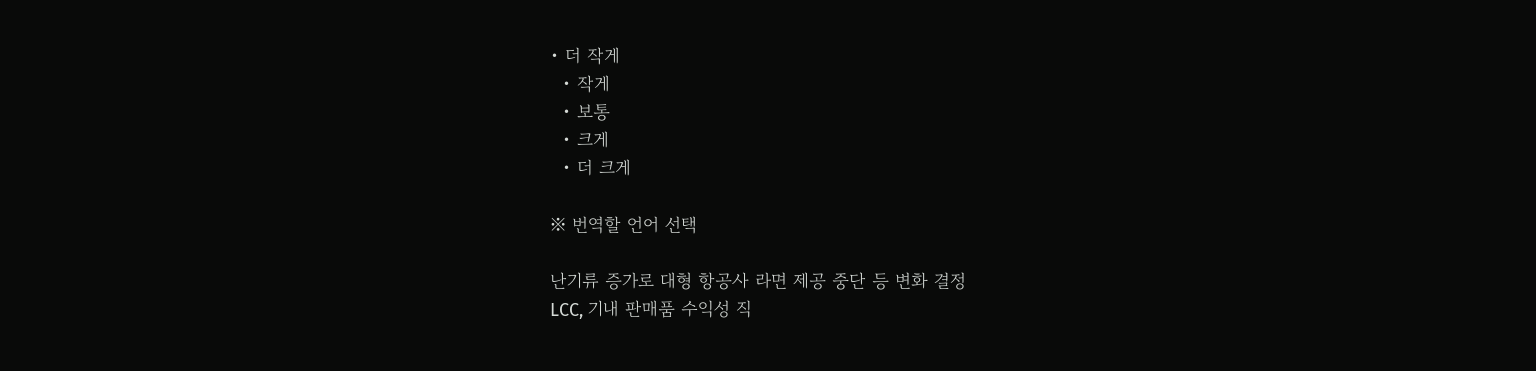• 더 작게
  • 작게
  • 보통
  • 크게
  • 더 크게

※ 번역할 언어 선택

난기류 증가로 대형 항공사 라면 제공 중단 등 변화 결정
LCC, 기내 판매품 수익성 직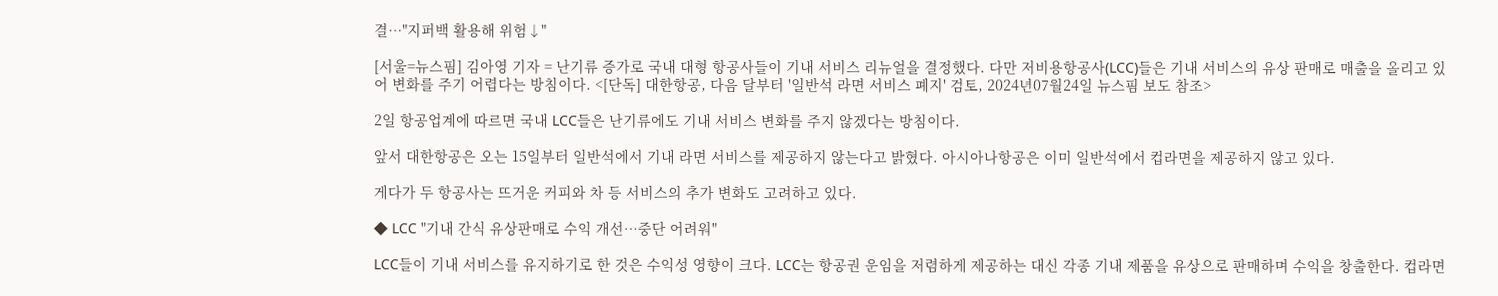결…"지퍼백 활용해 위험↓"

[서울=뉴스핌] 김아영 기자 = 난기류 증가로 국내 대형 항공사들이 기내 서비스 리뉴얼을 결정했다. 다만 저비용항공사(LCC)들은 기내 서비스의 유상 판매로 매출을 올리고 있어 변화를 주기 어렵다는 방침이다. <[단독] 대한항공, 다음 달부터 '일반석 라면 서비스 폐지' 검토, 2024년07월24일 뉴스핌 보도 참조>

2일 항공업계에 따르면 국내 LCC들은 난기류에도 기내 서비스 변화를 주지 않겠다는 방침이다.

앞서 대한항공은 오는 15일부터 일반석에서 기내 라면 서비스를 제공하지 않는다고 밝혔다. 아시아나항공은 이미 일반석에서 컵라면을 제공하지 않고 있다.

게다가 두 항공사는 뜨거운 커피와 차 등 서비스의 추가 변화도 고려하고 있다.

◆ LCC "기내 간식 유상판매로 수익 개선…중단 어려워"

LCC들이 기내 서비스를 유지하기로 한 것은 수익성 영향이 크다. LCC는 항공권 운임을 저렴하게 제공하는 대신 각종 기내 제품을 유상으로 판매하며 수익을 창출한다. 컵라면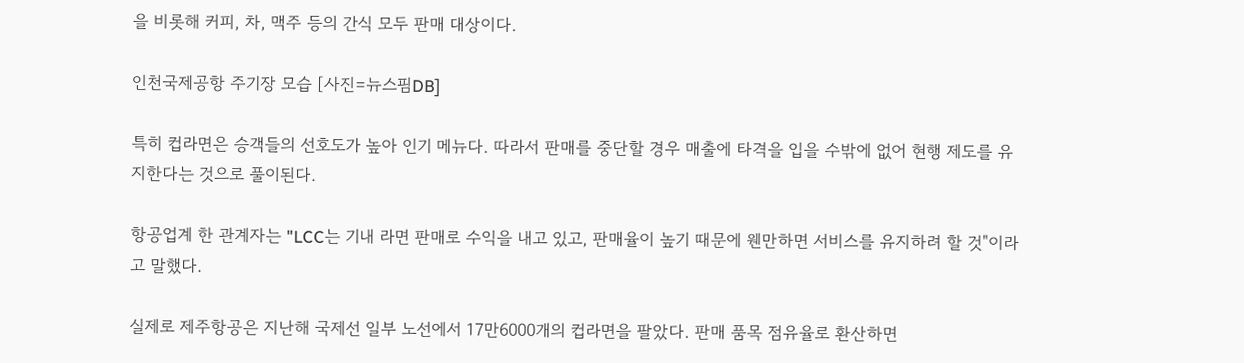을 비롯해 커피, 차, 맥주 등의 간식 모두 판매 대상이다.

인천국제공항 주기장 모습 [사진=뉴스핌DB]

특히 컵라면은 승객들의 선호도가 높아 인기 메뉴다. 따라서 판매를 중단할 경우 매출에 타격을 입을 수밖에 없어 현행 제도를 유지한다는 것으로 풀이된다.

항공업계 한 관계자는 "LCC는 기내 라면 판매로 수익을 내고 있고, 판매율이 높기 때문에 웬만하면 서비스를 유지하려 할 것"이라고 말했다.

실제로 제주항공은 지난해 국제선 일부 노선에서 17만6000개의 컵라면을 팔았다. 판매 품목 점유율로 환산하면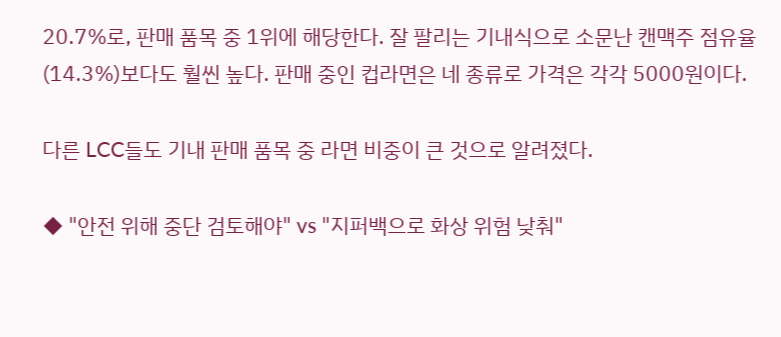20.7%로, 판매 품목 중 1위에 해당한다. 잘 팔리는 기내식으로 소문난 캔맥주 점유율(14.3%)보다도 훨씬 높다. 판매 중인 컵라면은 네 종류로 가격은 각각 5000원이다.

다른 LCC들도 기내 판매 품목 중 라면 비중이 큰 것으로 알려졌다.

◆ "안전 위해 중단 검토해야" vs "지퍼백으로 화상 위험 낮춰"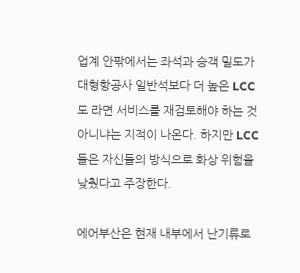업계 안팎에서는 좌석과 승객 밀도가 대형항공사 일반석보다 더 높은 LCC도 라면 서비스를 재검토해야 하는 것 아니냐는 지적이 나온다. 하지만 LCC들은 자신들의 방식으로 화상 위험을 낮췄다고 주장한다.

에어부산은 현재 내부에서 난기류로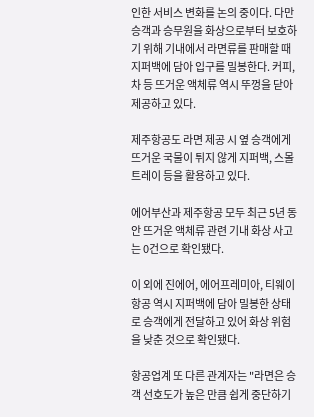인한 서비스 변화를 논의 중이다. 다만 승객과 승무원을 화상으로부터 보호하기 위해 기내에서 라면류를 판매할 때 지퍼백에 담아 입구를 밀봉한다. 커피, 차 등 뜨거운 액체류 역시 뚜껑을 닫아 제공하고 있다.

제주항공도 라면 제공 시 옆 승객에게 뜨거운 국물이 튀지 않게 지퍼백, 스몰트레이 등을 활용하고 있다.

에어부산과 제주항공 모두 최근 5년 동안 뜨거운 액체류 관련 기내 화상 사고는 0건으로 확인됐다.

이 외에 진에어, 에어프레미아, 티웨이항공 역시 지퍼백에 담아 밀봉한 상태로 승객에게 전달하고 있어 화상 위험을 낮춘 것으로 확인됐다.

항공업계 또 다른 관계자는 "라면은 승객 선호도가 높은 만큼 쉽게 중단하기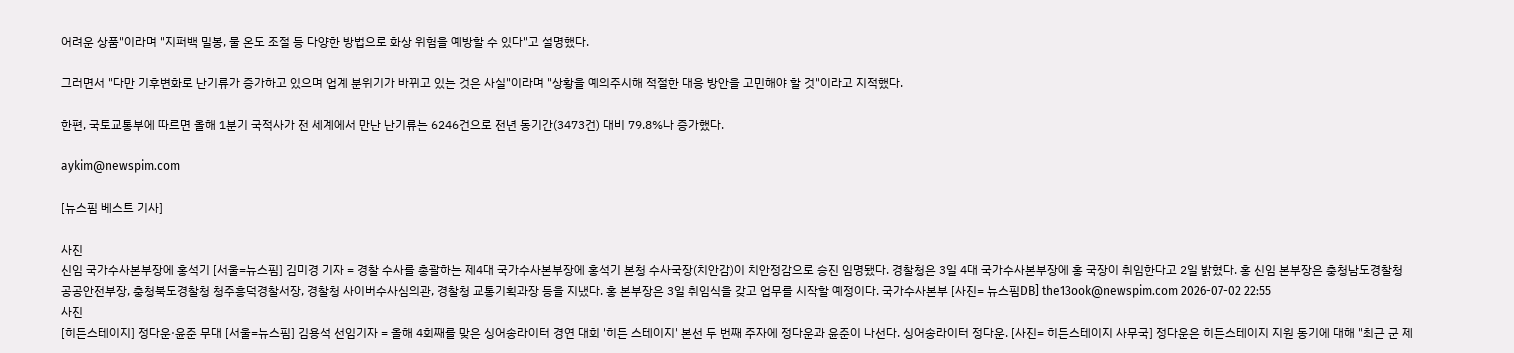어려운 상품"이라며 "지퍼백 밀봉, 물 온도 조절 등 다양한 방법으로 화상 위험을 예방할 수 있다"고 설명했다.

그러면서 "다만 기후변화로 난기류가 증가하고 있으며 업계 분위기가 바뀌고 있는 것은 사실"이라며 "상황을 예의주시해 적절한 대응 방안을 고민해야 할 것"이라고 지적했다.

한편, 국토교통부에 따르면 올해 1분기 국적사가 전 세계에서 만난 난기류는 6246건으로 전년 동기간(3473건) 대비 79.8%나 증가했다.

aykim@newspim.com

[뉴스핌 베스트 기사]

사진
신임 국가수사본부장에 홍석기 [서울=뉴스핌] 김미경 기자 = 경찰 수사를 총괄하는 제4대 국가수사본부장에 홍석기 본청 수사국장(치안감)이 치안정감으로 승진 임명됐다. 경찰청은 3일 4대 국가수사본부장에 홍 국장이 취임한다고 2일 밝혔다. 홍 신임 본부장은 충청남도경찰청 공공안전부장, 충청북도경찰청 청주흥덕경찰서장, 경찰청 사이버수사심의관, 경찰청 교통기획과장 등을 지냈다. 홍 본부장은 3일 취임식을 갖고 업무를 시작할 예정이다. 국가수사본부 [사진= 뉴스핌DB] the13ook@newspim.com 2026-07-02 22:55
사진
[히든스테이지] 정다운·윤준 무대 [서울=뉴스핌] 김용석 선임기자 = 올해 4회째를 맞은 싱어송라이터 경연 대회 '히든 스테이지' 본선 두 번째 주자에 정다운과 윤준이 나선다. 싱어송라이터 정다운. [사진= 히든스테이지 사무국] 정다운은 히든스테이지 지원 동기에 대해 "최근 군 제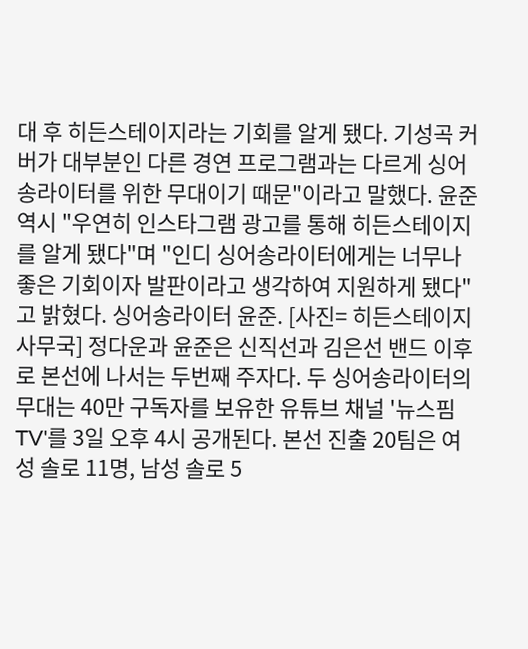대 후 히든스테이지라는 기회를 알게 됐다. 기성곡 커버가 대부분인 다른 경연 프로그램과는 다르게 싱어송라이터를 위한 무대이기 때문"이라고 말했다. 윤준 역시 "우연히 인스타그램 광고를 통해 히든스테이지를 알게 됐다"며 "인디 싱어송라이터에게는 너무나 좋은 기회이자 발판이라고 생각하여 지원하게 됐다"고 밝혔다. 싱어송라이터 윤준. [사진= 히든스테이지 사무국] 정다운과 윤준은 신직선과 김은선 밴드 이후로 본선에 나서는 두번째 주자다. 두 싱어송라이터의 무대는 40만 구독자를 보유한 유튜브 채널 '뉴스핌TV'를 3일 오후 4시 공개된다. 본선 진출 20팀은 여성 솔로 11명, 남성 솔로 5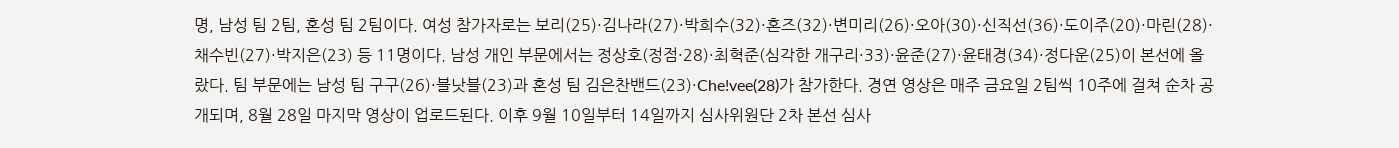명, 남성 팀 2팀, 혼성 팀 2팀이다. 여성 참가자로는 보리(25)·김나라(27)·박희수(32)·혼즈(32)·변미리(26)·오아(30)·신직선(36)·도이주(20)·마린(28)·채수빈(27)·박지은(23) 등 11명이다. 남성 개인 부문에서는 정상호(정점·28)·최혁준(심각한 개구리·33)·윤준(27)·윤태경(34)·정다운(25)이 본선에 올랐다. 팀 부문에는 남성 팀 구구(26)·블낫블(23)과 혼성 팀 김은찬밴드(23)·Che!vee(28)가 참가한다. 경연 영상은 매주 금요일 2팀씩 10주에 걸쳐 순차 공개되며, 8월 28일 마지막 영상이 업로드된다. 이후 9월 10일부터 14일까지 심사위원단 2차 본선 심사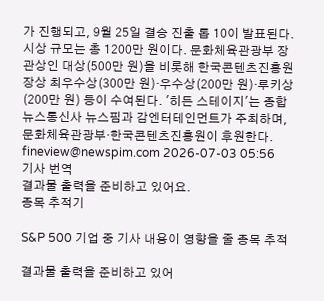가 진행되고, 9월 25일 결승 진출 톱 10이 발표된다. 시상 규모는 총 1200만 원이다. 문화체육관광부 장관상인 대상(500만 원)을 비롯해 한국콘텐츠진흥원장상 최우수상(300만 원)·우수상(200만 원)·루키상(200만 원) 등이 수여된다. '히든 스테이지'는 종합뉴스통신사 뉴스핌과 감엔터테인먼트가 주최하며, 문화체육관광부·한국콘텐츠진흥원이 후원한다. fineview@newspim.com 2026-07-03 05:56
기사 번역
결과물 출력을 준비하고 있어요.
종목 추적기

S&P 500 기업 중 기사 내용이 영향을 줄 종목 추적

결과물 출력을 준비하고 있어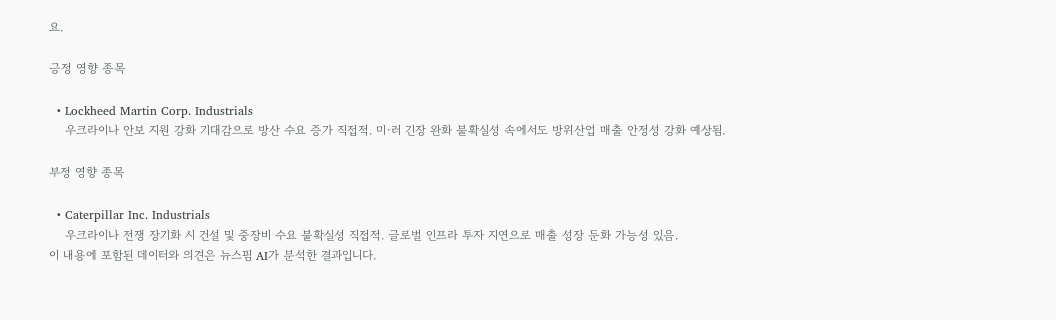요.

긍정 영향 종목

  • Lockheed Martin Corp. Industrials
    우크라이나 안보 지원 강화 기대감으로 방산 수요 증가 직접적. 미·러 긴장 완화 불확실성 속에서도 방위산업 매출 안정성 강화 예상됨.

부정 영향 종목

  • Caterpillar Inc. Industrials
    우크라이나 전쟁 장기화 시 건설 및 중장비 수요 불확실성 직접적. 글로벌 인프라 투자 지연으로 매출 성장 둔화 가능성 있음.
이 내용에 포함된 데이터와 의견은 뉴스핌 AI가 분석한 결과입니다.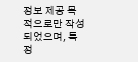정보 제공 목적으로만 작성되었으며, 특정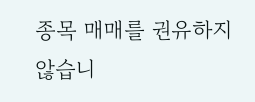종목 매매를 권유하지 않습니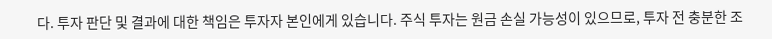다. 투자 판단 및 결과에 대한 책임은 투자자 본인에게 있습니다. 주식 투자는 원금 손실 가능성이 있으므로, 투자 전 충분한 조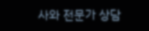사와 전문가 상담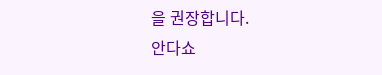을 권장합니다.
안다쇼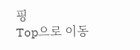핑
Top으로 이동